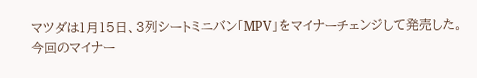マツダは1月15日、3列シートミニバン「MPV」をマイナーチェンジして発売した。
今回のマイナー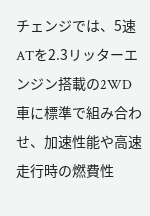チェンジでは、5速ATを2.3リッターエンジン搭載の2WD車に標準で組み合わせ、加速性能や高速走行時の燃費性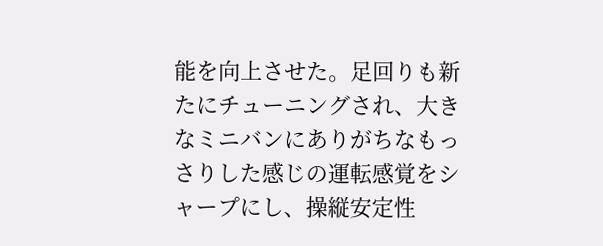能を向上させた。足回りも新たにチューニングされ、大きなミニバンにありがちなもっさりした感じの運転感覚をシャープにし、操縦安定性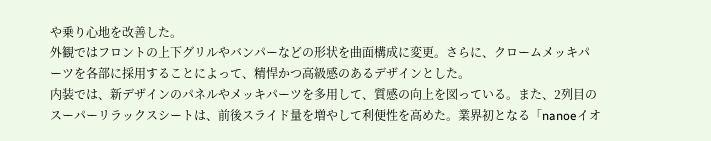や乗り心地を改善した。
外観ではフロントの上下グリルやバンパーなどの形状を曲面構成に変更。さらに、クロームメッキパーツを各部に採用することによって、精悍かつ高級感のあるデザインとした。
内装では、新デザインのパネルやメッキパーツを多用して、質感の向上を図っている。また、2列目のスーパーリラックスシートは、前後スライド量を増やして利便性を高めた。業界初となる「nanoeイオ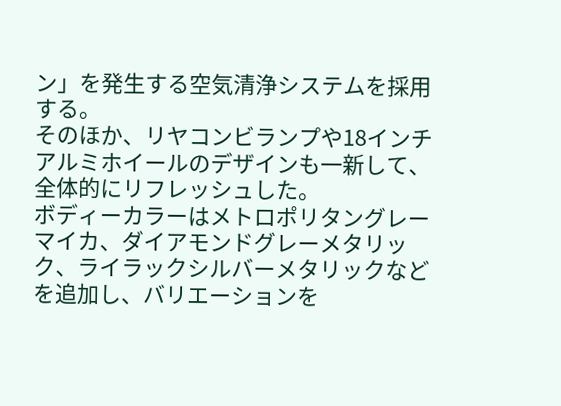ン」を発生する空気清浄システムを採用する。
そのほか、リヤコンビランプや18インチアルミホイールのデザインも一新して、全体的にリフレッシュした。
ボディーカラーはメトロポリタングレーマイカ、ダイアモンドグレーメタリック、ライラックシルバーメタリックなどを追加し、バリエーションを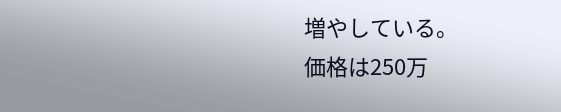増やしている。
価格は250万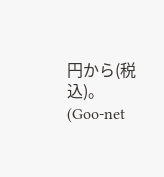円から(税込)。
(Goo-net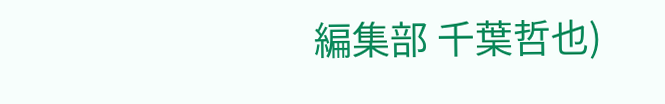編集部 千葉哲也)